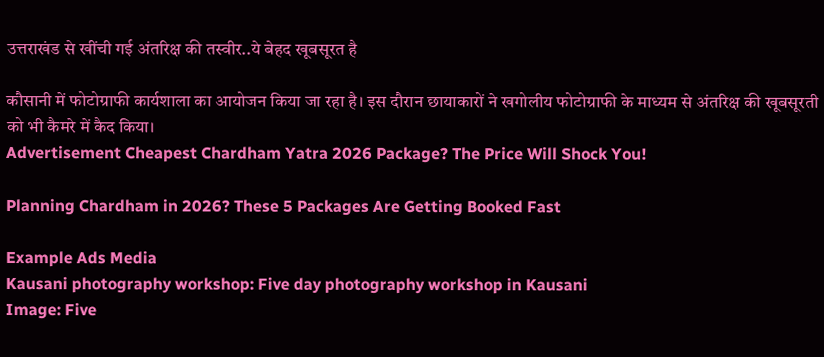उत्तराखंड से खींची गई अंतरिक्ष की तस्वीर..ये बेहद खूबसूरत है

कौसानी में फोटोग्राफी कार्यशाला का आयोजन किया जा रहा है। इस दौरान छायाकारों ने खगोलीय फोटोग्राफी के माध्यम से अंतरिक्ष की खूबसूरती को भी कैमरे में कैद किया।
Advertisement Cheapest Chardham Yatra 2026 Package? The Price Will Shock You!

Planning Chardham in 2026? These 5 Packages Are Getting Booked Fast

Example Ads Media
Kausani photography workshop: Five day photography workshop in Kausani
Image: Five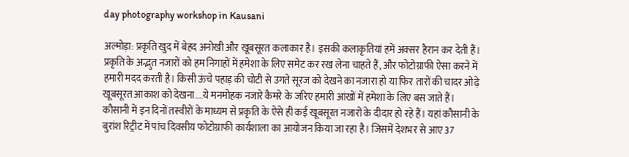day photography workshop in Kausani

अल्मोड़ा: प्रकृति खुद में बेहद अनोखी और खूबसूरत कलाकार है। इसकी कलाकृतियां हमें अक्सर हैरान कर देती हैं। प्रकृति के अद्भुत नजारों को हम निगाहों में हमेशा के लिए समेट कर रख लेना चाहते हैं, और फोटोग्राफी ऐसा करने में हमारी मदद करती है। किसी ऊंचे पहाड़ की चोटी से उगते सूरज को देखने का नजारा हो या फिर तारों की चादर ओढ़े खूबसूरत आकाश को देखना....ये मनमोहक नजारे कैमरे के जरिए हमारी आंखों में हमेशा के लिए बस जाते हैं। कौसानी में इन दिनों तस्वीरों के माध्यम से प्रकृति के ऐसे ही कई खूबसूरत नजारों के दीदार हो रहे हैं। यहां कौसानी के बुरांश रिट्रीट में पांच दिवसीय फोटोग्राफी कार्यशाला का आयोजन किया जा रहा है। जिसमें देशभर से आए 37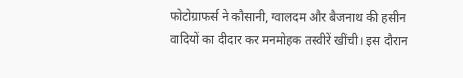फोटोग्राफर्स ने कौसानी, ग्वालदम और बैजनाथ की हसीन वादियों का दीदार कर मनमोहक तस्वीरें खींची। इस दौरान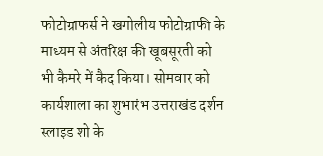फोटोग्राफर्स ने खगोलीय फोटोग्राफी के माध्यम से अंतरिक्ष की खूबसूरती को भी कैमरे में कैद किया। सोमवार को कार्यशाला का शुभारंभ उत्तराखंड दर्शन स्लाइड शो के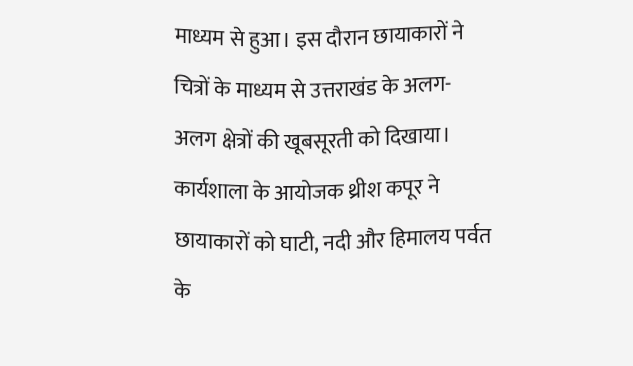माध्यम से हुआ। इस दौरान छायाकारों ने चित्रों के माध्यम से उत्तराखंड के अलग-अलग क्षेत्रों की खूबसूरती को दिखाया। कार्यशाला के आयोजक थ्रीश कपूर ने छायाकारों को घाटी, नदी और हिमालय पर्वत के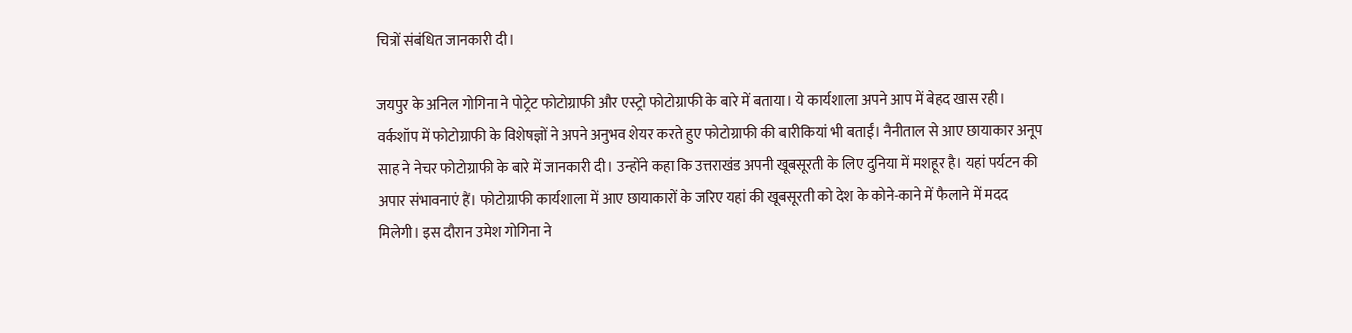चित्रों संबंधित जानकारी दी।

जयपुर के अनिल गोगिना ने पोट्रेट फोटोग्राफी और एस्ट्रो फोटोग्राफी के बारे में बताया। ये कार्यशाला अपने आप में बेहद खास रही। वर्कशॉप में फोटोग्राफी के विशेषज्ञों ने अपने अनुभव शेयर करते हुए फोटोग्राफी की बारीकियां भी बताईं। नैनीताल से आए छायाकार अनूप साह ने नेचर फोटोग्राफी के बारे में जानकारी दी। उन्होंने कहा कि उत्तराखंड अपनी खूबसूरती के लिए दुनिया में मशहूर है। यहां पर्यटन की अपार संभावनाएं हैं। फोटोग्राफी कार्यशाला में आए छायाकारों के जरिए यहां की खूबसूरती को देश के कोने-काने में फैलाने में मदद मिलेगी। इस दौरान उमेश गोगिना ने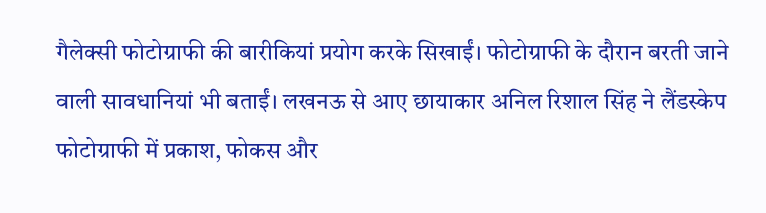गैलेक्सी फोटोग्राफी की बारीकियां प्रयोग करके सिखाईं। फोटोग्राफी के दौरान बरती जाने वाली सावधानियां भी बताईं। लखनऊ से आए छायाकार अनिल रिशाल सिंह ने लैंडस्केप फोटोग्राफी में प्रकाश, फोकस और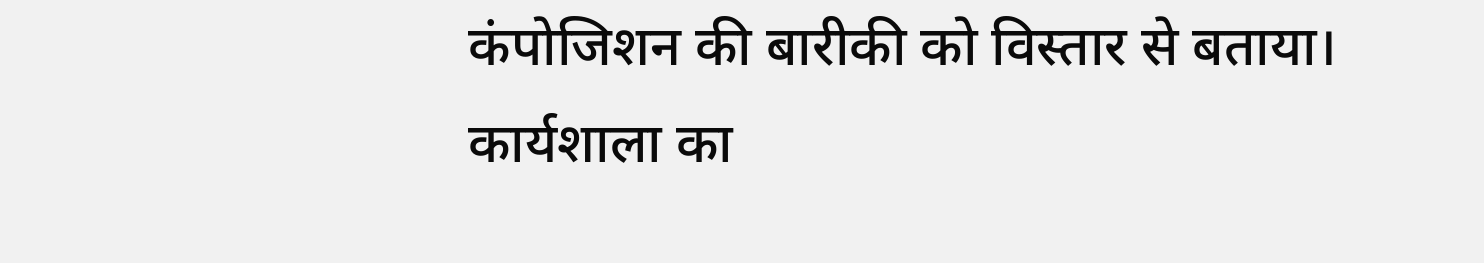कंपोजिशन की बारीकी को विस्तार से बताया। कार्यशाला का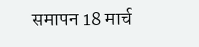समापन 18 मार्च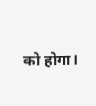को होगा।